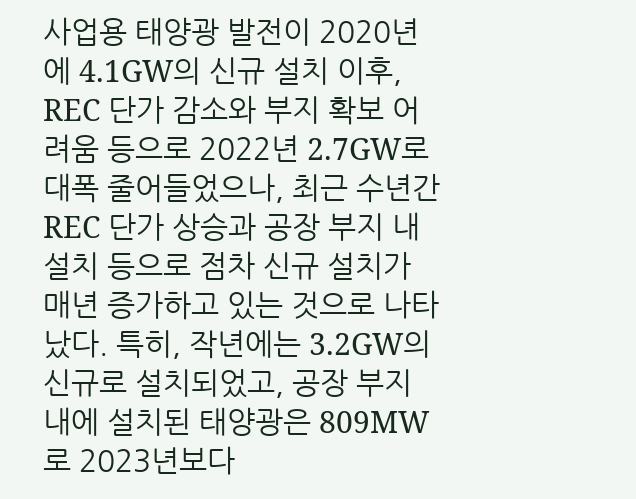사업용 태양광 발전이 2020년에 4.1GW의 신규 설치 이후, REC 단가 감소와 부지 확보 어려움 등으로 2022년 2.7GW로 대폭 줄어들었으나, 최근 수년간 REC 단가 상승과 공장 부지 내 설치 등으로 점차 신규 설치가 매년 증가하고 있는 것으로 나타났다. 특히, 작년에는 3.2GW의 신규로 설치되었고, 공장 부지 내에 설치된 태양광은 809MW로 2023년보다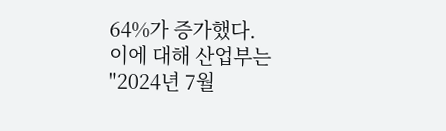64%가 증가했다.
이에 대해 산업부는 "2024년 7월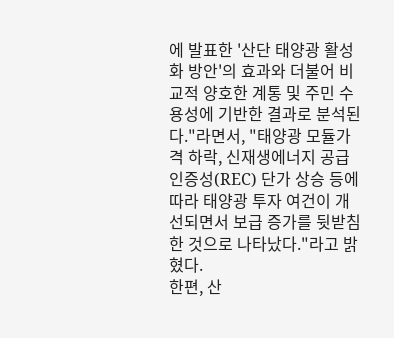에 발표한 '산단 태양광 활성화 방안'의 효과와 더불어 비교적 양호한 계통 및 주민 수용성에 기반한 결과로 분석된다."라면서, "태양광 모듈가격 하락, 신재생에너지 공급인증성(REC) 단가 상승 등에 따라 태양광 투자 여건이 개선되면서 보급 증가를 뒷받침한 것으로 나타났다."라고 밝혔다.
한편, 산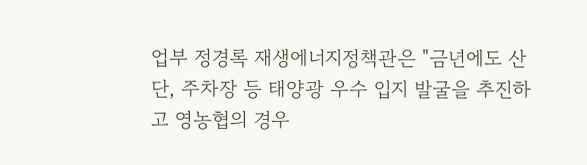업부 정경록 재생에너지정책관은 "금년에도 산단, 주차장 등 태양광 우수 입지 발굴을 추진하고 영농협의 경우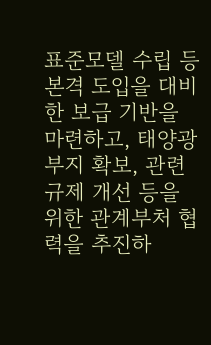표준모델 수립 등 본격 도입을 대비한 보급 기반을 마련하고, 태양광 부지 확보, 관련 규제 개선 등을 위한 관계부처 협력을 추진하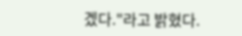겠다."라고 밝혔다.